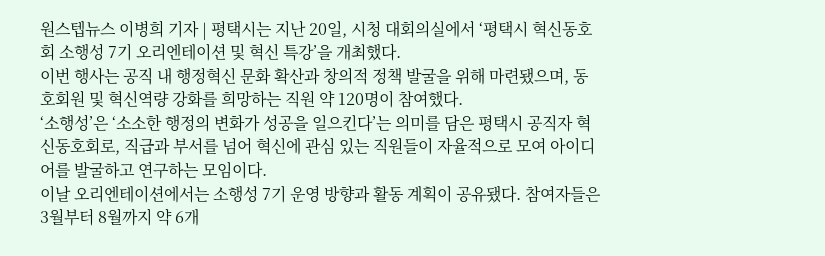원스텝뉴스 이병희 기자 | 평택시는 지난 20일, 시청 대회의실에서 ‘평택시 혁신동호회 소행성 7기 오리엔테이션 및 혁신 특강’을 개최했다.
이번 행사는 공직 내 행정혁신 문화 확산과 창의적 정책 발굴을 위해 마련됐으며, 동호회원 및 혁신역량 강화를 희망하는 직원 약 120명이 참여했다.
‘소행성’은 ‘소소한 행정의 변화가 성공을 일으킨다’는 의미를 담은 평택시 공직자 혁신동호회로, 직급과 부서를 넘어 혁신에 관심 있는 직원들이 자율적으로 모여 아이디어를 발굴하고 연구하는 모임이다.
이날 오리엔테이션에서는 소행성 7기 운영 방향과 활동 계획이 공유됐다. 참여자들은 3월부터 8월까지 약 6개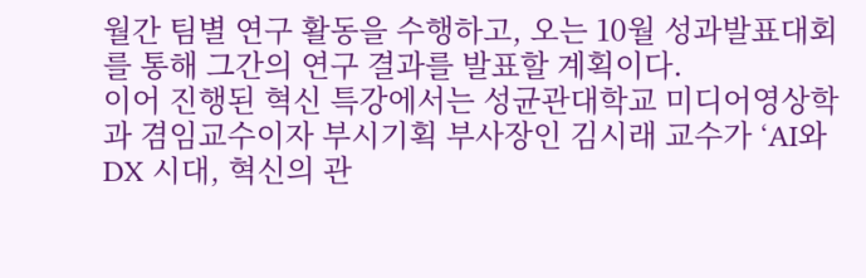월간 팀별 연구 활동을 수행하고, 오는 10월 성과발표대회를 통해 그간의 연구 결과를 발표할 계획이다.
이어 진행된 혁신 특강에서는 성균관대학교 미디어영상학과 겸임교수이자 부시기획 부사장인 김시래 교수가 ‘AI와 DX 시대, 혁신의 관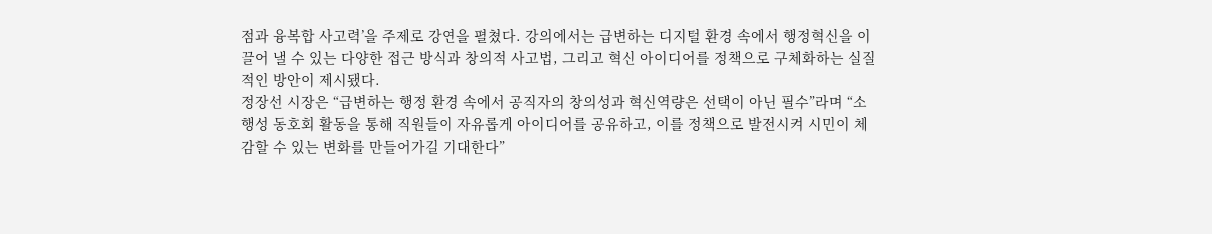점과 융복합 사고력’을 주제로 강연을 펼쳤다. 강의에서는 급변하는 디지털 환경 속에서 행정혁신을 이끌어 낼 수 있는 다양한 접근 방식과 창의적 사고법, 그리고 혁신 아이디어를 정책으로 구체화하는 실질적인 방안이 제시됐다.
정장선 시장은 “급변하는 행정 환경 속에서 공직자의 창의성과 혁신역량은 선택이 아닌 필수”라며 “소행성 동호회 활동을 통해 직원들이 자유롭게 아이디어를 공유하고, 이를 정책으로 발전시켜 시민이 체감할 수 있는 변화를 만들어가길 기대한다”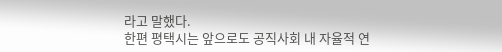라고 말했다.
한편 평택시는 앞으로도 공직사회 내 자율적 연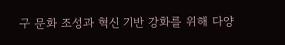구 문화 조성과 혁신 기반 강화를 위해 다양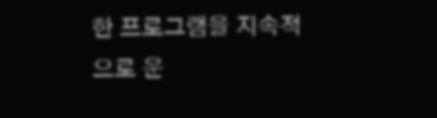한 프로그램을 지속적으로 운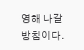영해 나갈 방침이다.